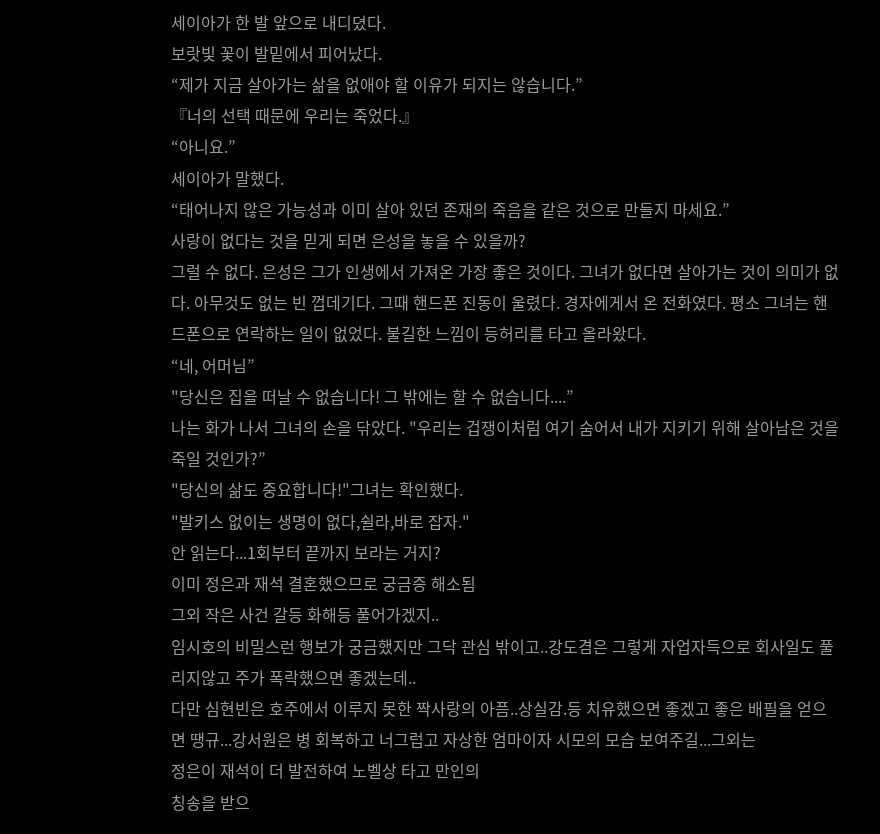세이아가 한 발 앞으로 내디뎠다.
보랏빛 꽃이 발밑에서 피어났다.
“제가 지금 살아가는 삶을 없애야 할 이유가 되지는 않습니다.”
『너의 선택 때문에 우리는 죽었다.』
“아니요.”
세이아가 말했다.
“태어나지 않은 가능성과 이미 살아 있던 존재의 죽음을 같은 것으로 만들지 마세요.”
사랑이 없다는 것을 믿게 되면 은성을 놓을 수 있을까?
그럴 수 없다. 은성은 그가 인생에서 가져온 가장 좋은 것이다. 그녀가 없다면 살아가는 것이 의미가 없다. 아무것도 없는 빈 껍데기다. 그때 핸드폰 진동이 울렸다. 경자에게서 온 전화였다. 평소 그녀는 핸드폰으로 연락하는 일이 없었다. 불길한 느낌이 등허리를 타고 올라왔다.
“네, 어머님”
"당신은 집을 떠날 수 없습니다! 그 밖에는 할 수 없습니다....”
나는 화가 나서 그녀의 손을 닦았다. "우리는 겁쟁이처럼 여기 숨어서 내가 지키기 위해 살아남은 것을 죽일 것인가?”
"당신의 삶도 중요합니다!"그녀는 확인했다.
"발키스 없이는 생명이 없다,쉴라,바로 잡자."
안 읽는다...1회부터 끝까지 보라는 거지?
이미 정은과 재석 결혼했으므로 궁금증 해소됨
그외 작은 사건 갈등 화해등 풀어가겠지..
임시호의 비밀스런 행보가 궁금했지만 그닥 관심 밖이고..강도겸은 그렇게 자업자득으로 회사일도 풀리지않고 주가 폭락했으면 좋겠는데..
다만 심현빈은 호주에서 이루지 못한 짝사랑의 아픔..상실감.등 치유했으면 좋겠고 좋은 배필을 얻으면 땡규...강서원은 병 회복하고 너그럽고 자상한 엄마이자 시모의 모습 보여주길...그외는
정은이 재석이 더 발전하여 노벨상 타고 만인의
칭송을 받으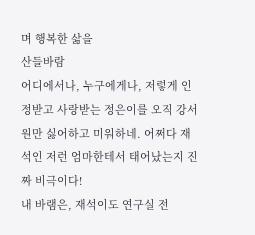며 행복한 삶을
산들바람
어디에서나, 누구에게나, 저렇게 인정받고 사랑받는 정은이를 오직 강서원만 싫어하고 미워하네. 어쩌다 재석인 저런 엄마한테서 태어났는지 진짜 비극이다!
내 바램은, 재석이도 연구실 전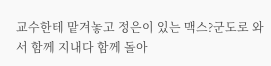교수한테 맡겨놓고 정은이 있는 맥스?군도로 와서 함께 지내다 함께 돌아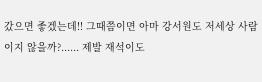갔으면 좋겠는데!! 그때쯤이면 아마 강서원도 저세상 사람이지 않을까?...... 제발 재석이도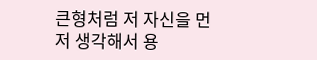큰형처럼 저 자신을 먼저 생각해서 용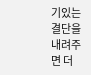기있는 결단을 내려주면 더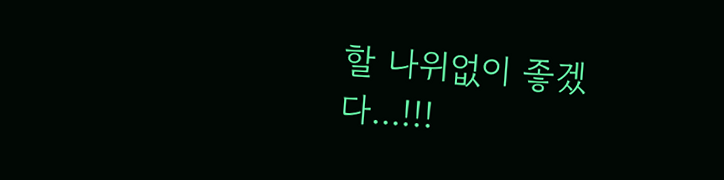할 나위없이 좋겠다...!!!